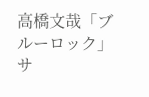高橋文哉「ブルーロック」サ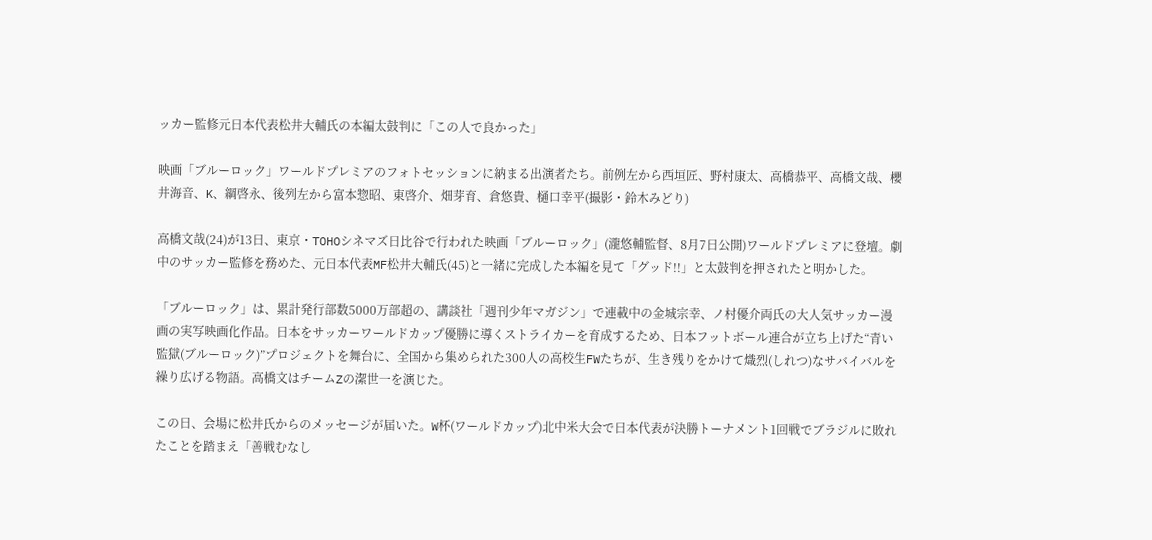ッカー監修元日本代表松井大輔氏の本編太鼓判に「この人で良かった」

映画「ブルーロック」ワールドプレミアのフォトセッションに納まる出演者たち。前例左から西垣匠、野村康太、高橋恭平、高橋文哉、櫻井海音、K、綱啓永、後列左から富本惣昭、東啓介、畑芽育、倉悠貴、樋口幸平(撮影・鈴木みどり)

高橋文哉(24)が13日、東京・TOHOシネマズ日比谷で行われた映画「ブルーロック」(瀧悠輔監督、8月7日公開)ワールドプレミアに登壇。劇中のサッカー監修を務めた、元日本代表MF松井大輔氏(45)と一緒に完成した本編を見て「グッド!!」と太鼓判を押されたと明かした。

「ブルーロック」は、累計発行部数5000万部超の、講談社「週刊少年マガジン」で連載中の金城宗幸、ノ村優介両氏の大人気サッカー漫画の実写映画化作品。日本をサッカーワールドカップ優勝に導くストライカーを育成するため、日本フットボール連合が立ち上げた“青い監獄(ブルーロック)”プロジェクトを舞台に、全国から集められた300人の高校生FWたちが、生き残りをかけて熾烈(しれつ)なサバイバルを繰り広げる物語。高橋文はチームZの潔世一を演じた。

この日、会場に松井氏からのメッセージが届いた。W杯(ワールドカップ)北中米大会で日本代表が決勝トーナメント1回戦でブラジルに敗れたことを踏まえ「善戦むなし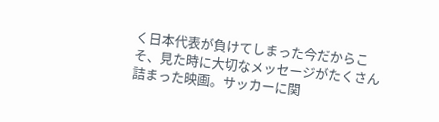く日本代表が負けてしまった今だからこそ、見た時に大切なメッセージがたくさん詰まった映画。サッカーに関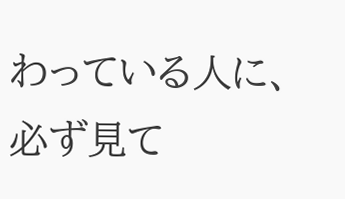わっている人に、必ず見て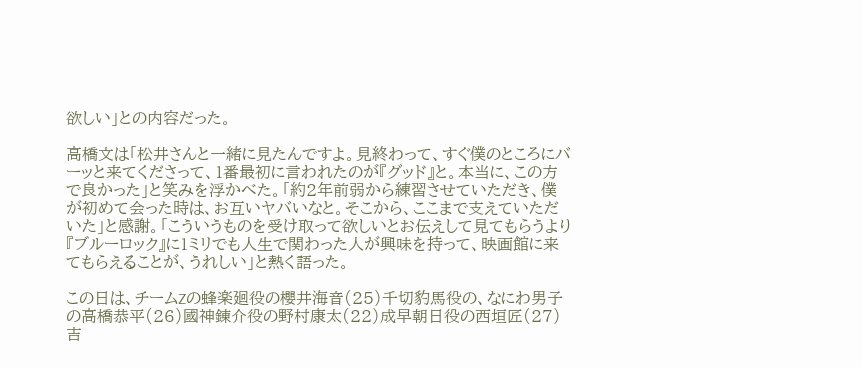欲しい」との内容だった。

高橋文は「松井さんと一緒に見たんですよ。見終わって、すぐ僕のところにバーッと来てくださって、1番最初に言われたのが『グッド』と。本当に、この方で良かった」と笑みを浮かべた。「約2年前弱から練習させていただき、僕が初めて会った時は、お互いヤバいなと。そこから、ここまで支えていただいた」と感謝。「こういうものを受け取って欲しいとお伝えして見てもらうより『ブルーロック』に1ミリでも人生で関わった人が興味を持って、映画館に来てもらえることが、うれしい」と熱く語った。

この日は、チームZの蜂楽廻役の櫻井海音(25)千切豹馬役の、なにわ男子の高橋恭平(26)國神錬介役の野村康太(22)成早朝日役の西垣匠(27)吉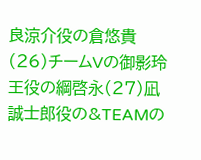良涼介役の倉悠貴(26)チームVの御影玲王役の綱啓永(27)凪誠士郎役の&TEAMの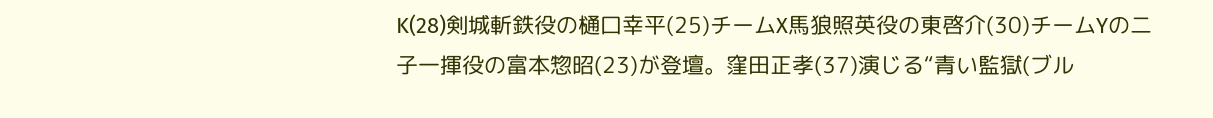K(28)剣城斬鉄役の樋口幸平(25)チームX馬狼照英役の東啓介(30)チームYの二子一揮役の富本惣昭(23)が登壇。窪田正孝(37)演じる“青い監獄(ブル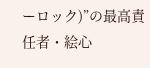ーロック)”の最高責任者・絵心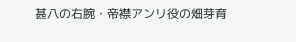甚八の右腕・帝襟アンリ役の畑芽育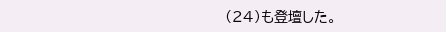(24)も登壇した。